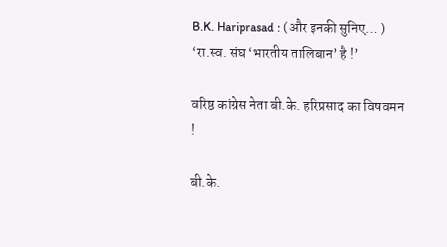B.K. Hariprasad : (और इनकी सुनिए… ) ‘रा.स्व. संघ ‘भारतीय तालिबान’ है !’

वरिष्ठ कांग्रेस नेता बी.के. हरिप्रसाद का विषवमन !

बी.के.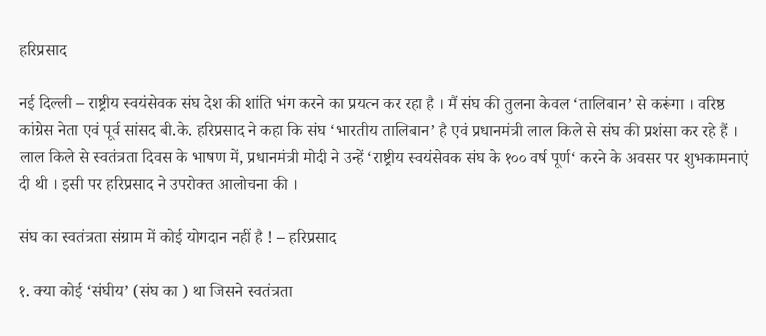हरिप्रसाद

नई दिल्ली – राष्ट्रीय स्वयंसेवक संघ देश की शांति भंग करने का प्रयत्न कर रहा है । मैं संघ की तुलना केवल ‘तालिबान’ से करूंगा । वरिष्ठ कांग्रेस नेता एवं पूर्व सांसद बी.के. हरिप्रसाद ने कहा कि संघ ‘भारतीय तालिबान’ है एवं प्रधानमंत्री लाल किले से संघ की प्रशंसा कर रहे हैं । लाल किले से स्वतंत्रता दिवस के भाषण में, प्रधानमंत्री मोदी ने उन्हें ‘राष्ट्रीय स्वयंसेवक संघ के १०० वर्ष पूर्ण‘ करने के अवसर पर शुभकामनाएं दी थी । इसी पर हरिप्रसाद ने उपरोक्त आलोचना की ।

संघ का स्वतंत्रता संग्राम में कोई योगदान नहीं है ! – हरिप्रसाद

१. क्या कोई ‘संघीय’ (संघ का ) था जिसने स्वतंत्रता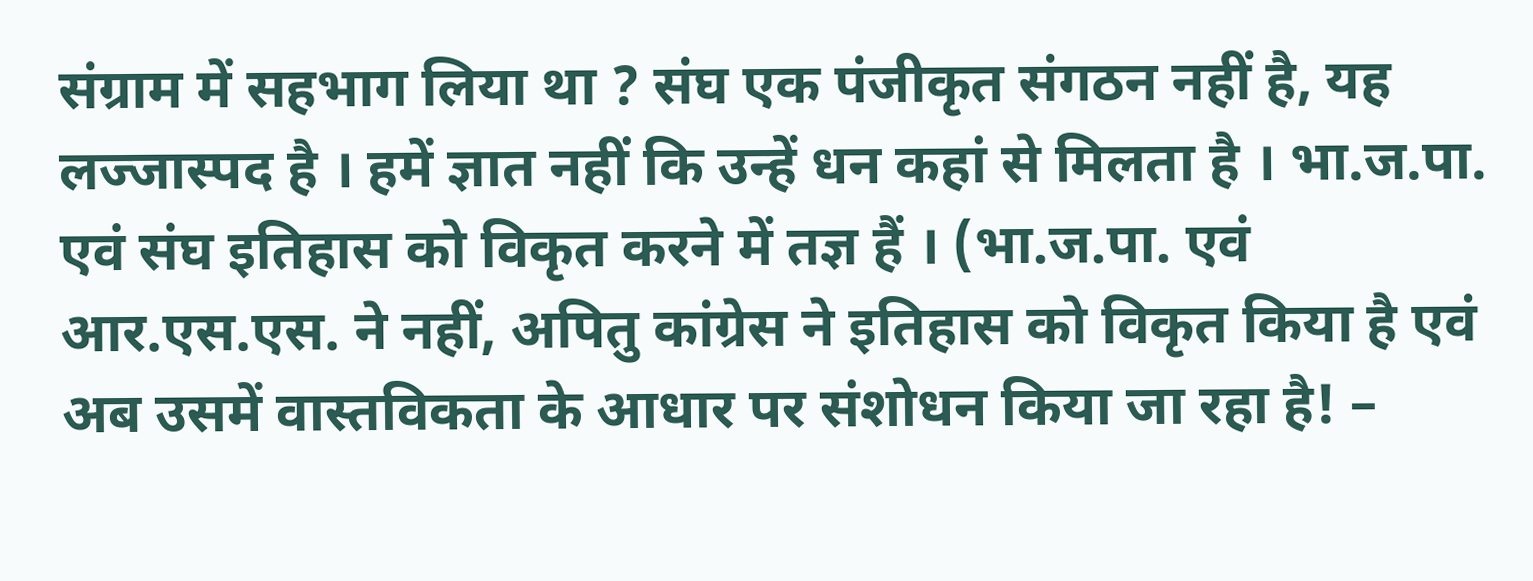संग्राम में सहभाग लिया था ? संघ एक पंजीकृत संगठन नहीं है, यह लज्जास्पद है । हमें ज्ञात नहीं कि उन्हें धन कहां से मिलता है । भा.ज.पा. एवं संघ इतिहास को विकृत करने में तज्ञ हैं । (भा.ज.पा. एवं आर.एस.एस. ने नहीं, अपितु कांग्रेस ने इतिहास को विकृत किया है एवं अब उसमें वास्तविकता के आधार पर संशोधन किया जा रहा है! –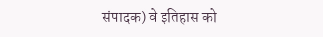संपादक) वे इतिहास को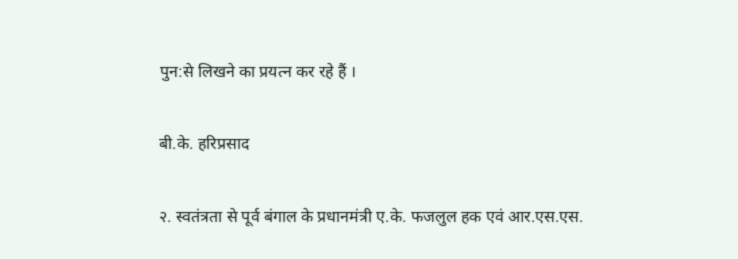पुन:से लिखने का प्रयत्न कर रहे हैं ।

बी.के. हरिप्रसाद

२. स्वतंत्रता से पूर्व बंगाल के प्रधानमंत्री ए.के. फजलुल हक एवं आर.एस.एस.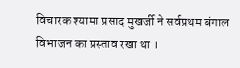विचारक श्यामा प्रसाद मुखर्जी ने सर्वप्रथम बंगाल विभाजन का प्रस्ताव रखा था ।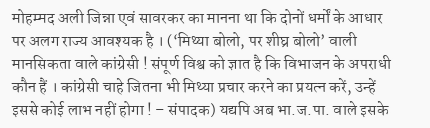मोहम्मद अली जिन्ना एवं सावरकर का मानना था कि दोनों धर्मों के आधार पर अलग राज्य आवश्यक है । (‘मिथ्या बोलो, पर शीघ्र बोलो’ वाली मानसिकता वाले कांग्रेसी ! संपूर्ण विश्व को ज्ञात है कि विभाजन के अपराधी कौन हैं । कांग्रेसी चाहे जितना भी मिथ्या प्रचार करने का प्रयत्न करें, उन्हें इससे कोई लाभ नहीं होगा ! – संपादक) यद्यपि अब भा.ज.पा. वाले इसके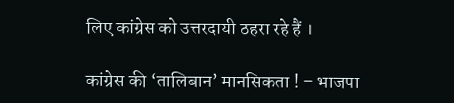लिए कांग्रेस को उत्तरदायी ठहरा रहे हैं ।

कांग्रेस की ‘तालिबान’ मानसिकता ! – भाजपा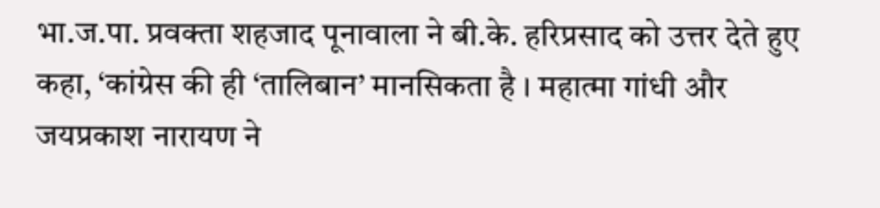भा.ज.पा. प्रवक्ता शहजाद पूनावाला ने बी.के. हरिप्रसाद को उत्तर देते हुए कहा, ‘कांग्रेस की ही ‘तालिबान’ मानसिकता है । महात्मा गांधी और जयप्रकाश नारायण ने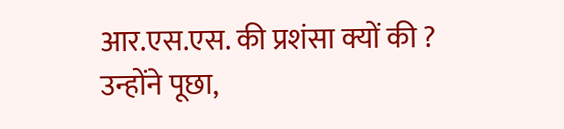आर.एस.एस. की प्रशंसा क्यों की ? उन्होंने पूछा,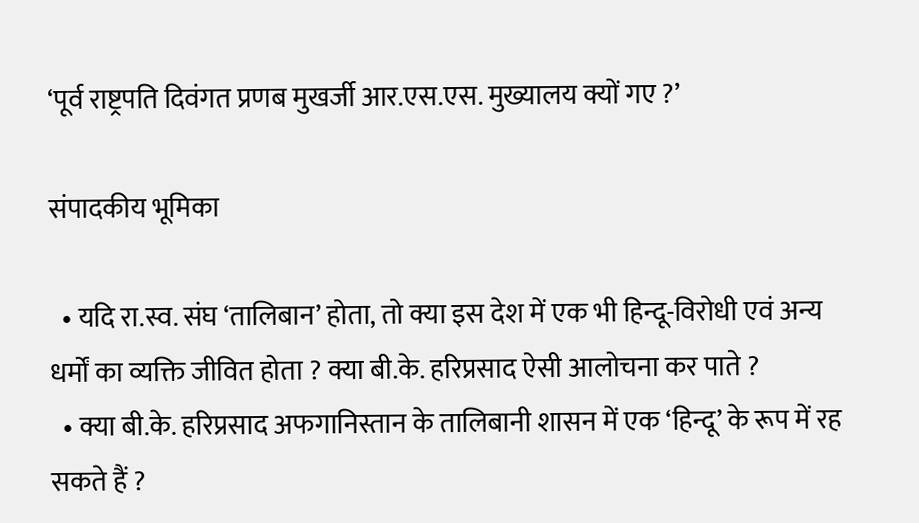‘पूर्व राष्ट्रपति दिवंगत प्रणब मुखर्जी आर.एस.एस. मुख्यालय क्यों गए ?’

संपादकीय भूमिका

  • यदि रा.स्व. संघ ‘तालिबान’ होता, तो क्या इस देश में एक भी हिन्दू-विरोधी एवं अन्य धर्मों का व्यक्ति जीवित होता ? क्या बी.के. हरिप्रसाद ऐसी आलोचना कर पाते ?
  • क्या बी.के. हरिप्रसाद अफगानिस्तान के तालिबानी शासन में एक ‘हिन्दू’ के रूप में रह सकते हैं ?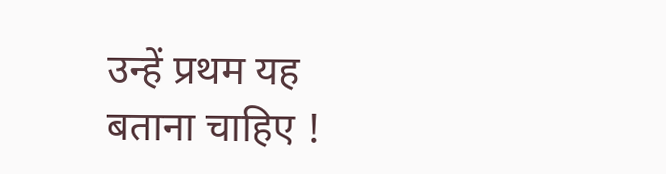उन्हें प्रथम यह बताना चाहिए !